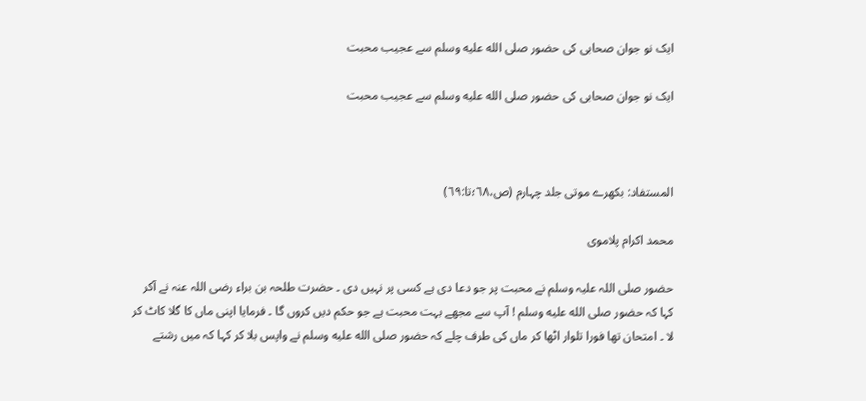ایک نو جوان صحابی کی حضور صلى الله عليه وسلم سے عجیب محبت

ایک نو جوان صحابی کی حضور صلى الله عليه وسلم سے عجیب محبت



المستفاد: بکھرے موتی جلد چہارم (ص،٦٨؛تا:٦٩)

محمد اکرام پلاموی

حضور صلی اللہ علیہ وسلم نے محبت پر جو دعا دی ہے کسی پر نہیں دی ۔ حضرت طلحہ بن براء رضی اللہ عنہ نے آکر کہا کہ حضور صلى الله عليه وسلم ! آپ سے مجھے بہت محبت ہے جو حکم دیں کروں گا ۔ فرمایا اپنی ماں کا گلا کاٹ کر لا ۔ امتحان تھا فورا تلوار اٹھا کر ماں کی طرف چلے کہ حضور صلى الله عليه وسلم نے واپس بلا کر کہا کہ میں رشتے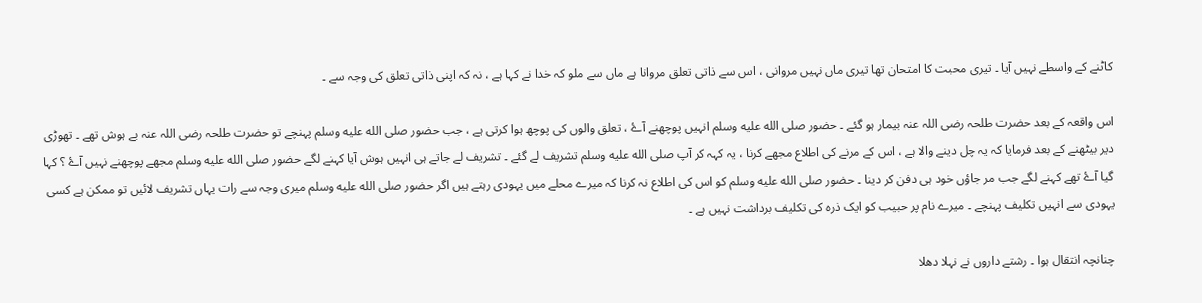کاٹنے کے واسطے نہیں آیا ۔ تیری محبت کا امتحان تھا تیری ماں نہیں مروانی ، اس سے ذاتی تعلق مروانا ہے ماں سے ملو کہ خدا نے کہا ہے ، نہ کہ اپنی ذاتی تعلق کی وجہ سے ۔

اس واقعہ کے بعد حضرت طلحہ رضی اللہ عنہ بیمار ہو گئے ۔ حضور صلى الله عليه وسلم انہیں پوچھنے آۓ ، تعلق والوں کی پوچھ ہوا کرتی ہے ، جب حضور صلى الله عليه وسلم پہنچے تو حضرت طلحہ رضی اللہ عنہ بے ہوش تھے ۔ تھوڑی دیر بیٹھنے کے بعد فرمایا کہ یہ چل دینے والا ہے ، اس کے مرنے کی اطلاع مجھے کرنا ، یہ کہہ کر آپ صلى الله عليه وسلم تشریف لے گئے ۔ تشریف لے جاتے ہی انہیں ہوش آیا کہنے لگے حضور صلى الله عليه وسلم مجھے پوچھنے نہیں آۓ ؟ کہا گیا آۓ تھے کہنے لگے جب مر جاؤں خود ہی دفن کر دینا ۔ حضور صلى الله عليه وسلم کو اس کی اطلاع نہ کرنا کہ میرے محلے میں یہودی رہتے ہیں اگر حضور صلى الله عليه وسلم میری وجہ سے رات یہاں تشریف لائیں تو ممکن ہے کسی یہودی سے انہیں تکلیف پہنچے ۔ میرے نام پر حبیب کو ایک ذرہ کی تکلیف برداشت نہیں ہے ۔

چنانچہ انتقال ہوا ۔ رشتے داروں نے نہلا دھلا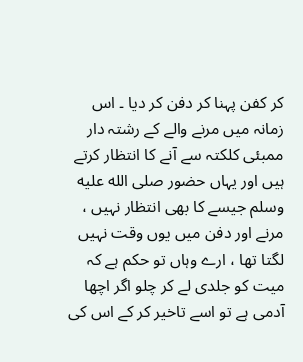کر کفن پہنا کر دفن کر دیا ۔ اس زمانہ میں مرنے والے کے رشتہ دار ممبئی کلکتہ سے آنے کا انتظار کرتے ہیں اور یہاں حضور صلى الله عليه وسلم جیسے کا بھی انتظار نہیں ، مرنے اور دفن میں یوں وقت نہیں لگتا تھا ، ارے وہاں تو حکم ہے کہ میت کو جلدی لے کر چلو اگر اچھا آدمی ہے تو اسے تاخیر کر کے اس کی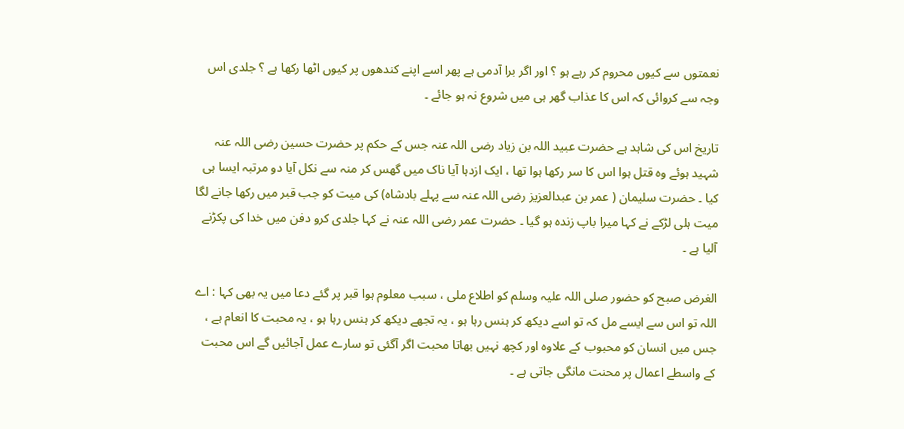نعمتوں سے کیوں محروم کر رہے ہو ؟ اور اگر برا آدمی ہے پھر اسے اپنے کندھوں پر کیوں اٹھا رکھا ہے ؟ جلدی اس وجہ سے کروائی کہ اس کا عذاب گھر ہی میں شروع نہ ہو جائے ۔

تاریخ اس کی شاہد ہے حضرت عبید اللہ بن زیاد رضی اللہ عنہ جس کے حکم پر حضرت حسین رضی اللہ عنہ شہید ہوئے وہ قتل ہوا اس کا سر رکھا ہوا تھا ، ایک ازدہا آیا ناک میں گھس کر منہ سے نکل آیا دو مرتبہ ایسا ہی کیا ۔ حضرت سلیمان ( عمر بن عبدالعزیز رضی اللہ عنہ سے پہلے بادشاہ) کی میت کو جب قبر میں رکھا جانے لگا میت ہلی لڑکے نے کہا میرا باپ زندہ ہو گیا ۔ حضرت عمر رضی اللہ عنہ نے کہا جلدی کرو دفن میں خدا کی پکڑنے آلیا ہے ۔

الغرض صبح کو حضور صلی اللہ علیہ وسلم کو اطلاع ملی ، سبب معلوم ہوا قبر پر گئے دعا میں یہ بھی کہا : اے اللہ تو اس سے ایسے مل کہ تو اسے دیکھ کر ہنس رہا ہو ، یہ تجھے دیکھ کر ہنس رہا ہو ، یہ محبت کا انعام ہے ، جس میں انسان کو محبوب کے علاوہ اور کچھ نہیں بھاتا محبت اگر آگئی تو سارے عمل آجائیں گے اس محبت کے واسطے اعمال پر محنت مانگی جاتی ہے ۔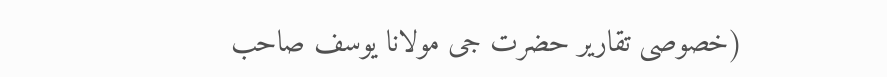(خصوصی تقاریر حضرت جی مولانا یوسف صاحب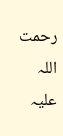رحمت اللہ علیہ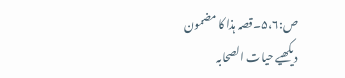ص:۵،٦۔قصہ ہذا کا مضمون دیکھیے حیات الصحابہ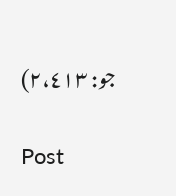جو: ۲،٤١٣)

Post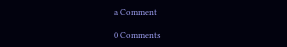a Comment

0 Comments